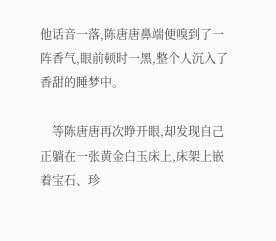他话音一落,陈唐唐鼻端便嗅到了一阵香气,眼前顿时一黑,整个人沉入了香甜的睡梦中。

    等陈唐唐再次睁开眼,却发现自己正躺在一张黄金白玉床上,床架上嵌着宝石、珍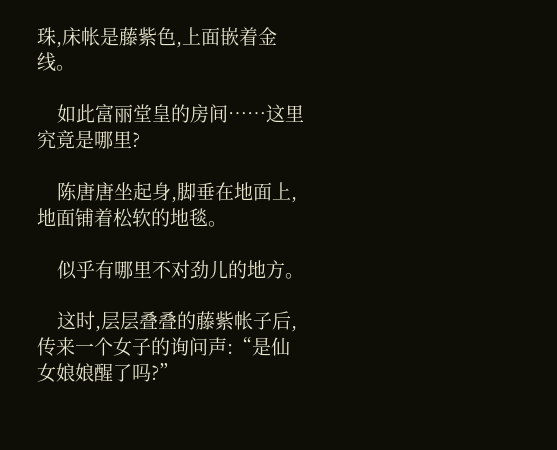珠,床帐是藤紫色,上面嵌着金线。

    如此富丽堂皇的房间……这里究竟是哪里?

    陈唐唐坐起身,脚垂在地面上,地面铺着松软的地毯。

    似乎有哪里不对劲儿的地方。

    这时,层层叠叠的藤紫帐子后,传来一个女子的询问声:“是仙女娘娘醒了吗?”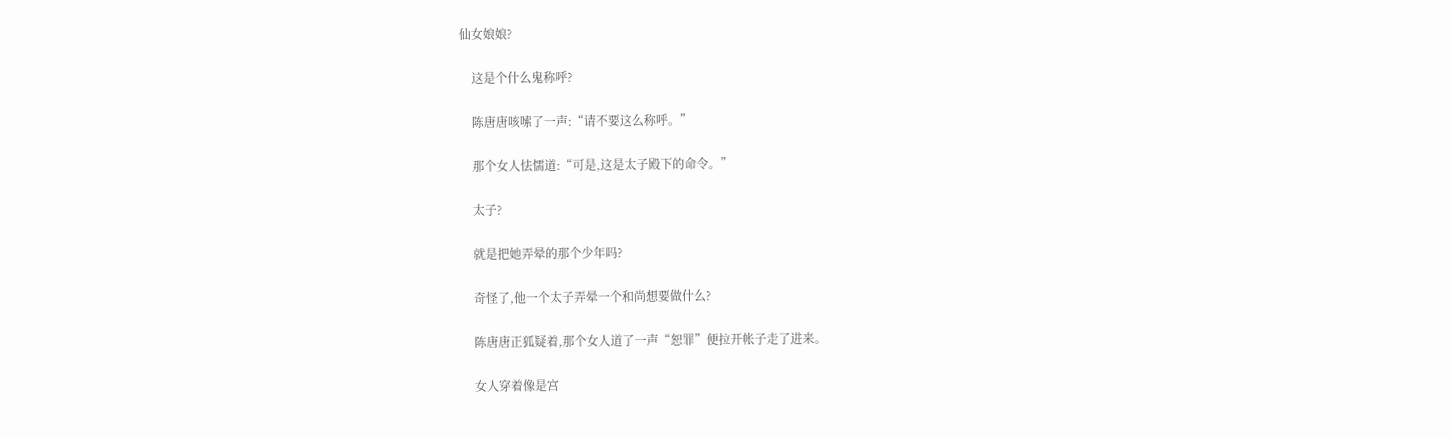仙女娘娘?

    这是个什么鬼称呼?

    陈唐唐咳嗦了一声:“请不要这么称呼。”

    那个女人怯懦道:“可是,这是太子殿下的命令。”

    太子?

    就是把她弄晕的那个少年吗?

    奇怪了,他一个太子弄晕一个和尚想要做什么?

    陈唐唐正狐疑着,那个女人道了一声“恕罪”便拉开帐子走了进来。

    女人穿着像是宫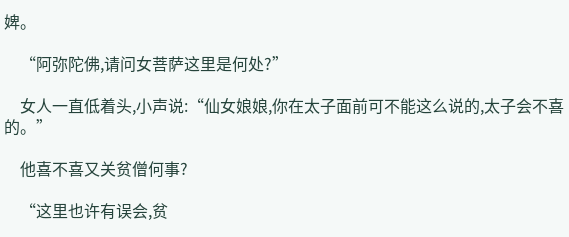婢。

    “阿弥陀佛,请问女菩萨这里是何处?”

    女人一直低着头,小声说:“仙女娘娘,你在太子面前可不能这么说的,太子会不喜的。”

    他喜不喜又关贫僧何事?

    “这里也许有误会,贫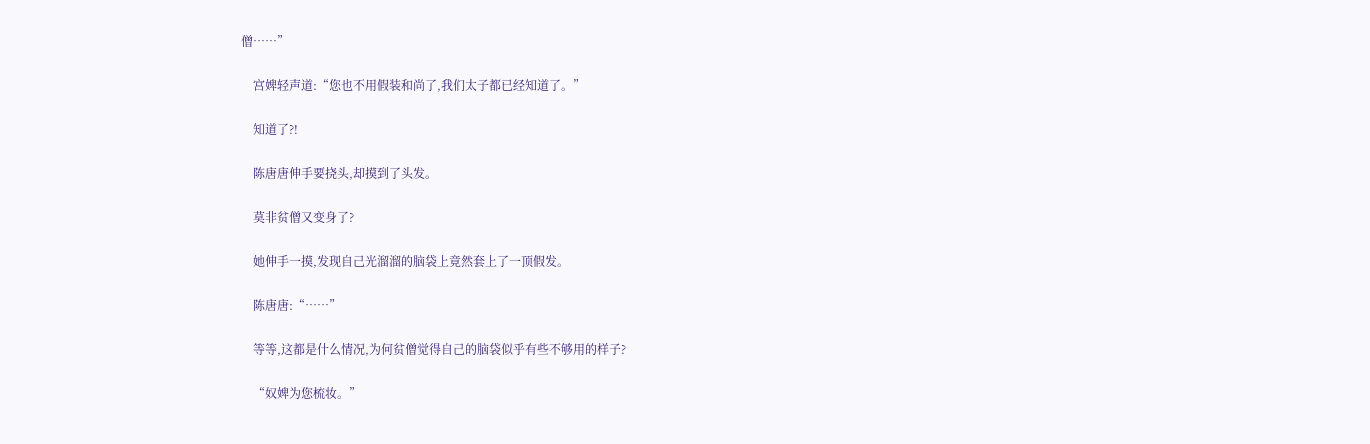僧……”

    宫婢轻声道:“您也不用假装和尚了,我们太子都已经知道了。”

    知道了?!

    陈唐唐伸手要挠头,却摸到了头发。

    莫非贫僧又变身了?

    她伸手一摸,发现自己光溜溜的脑袋上竟然套上了一顶假发。

    陈唐唐:“……”

    等等,这都是什么情况,为何贫僧觉得自己的脑袋似乎有些不够用的样子?

    “奴婢为您梳妆。”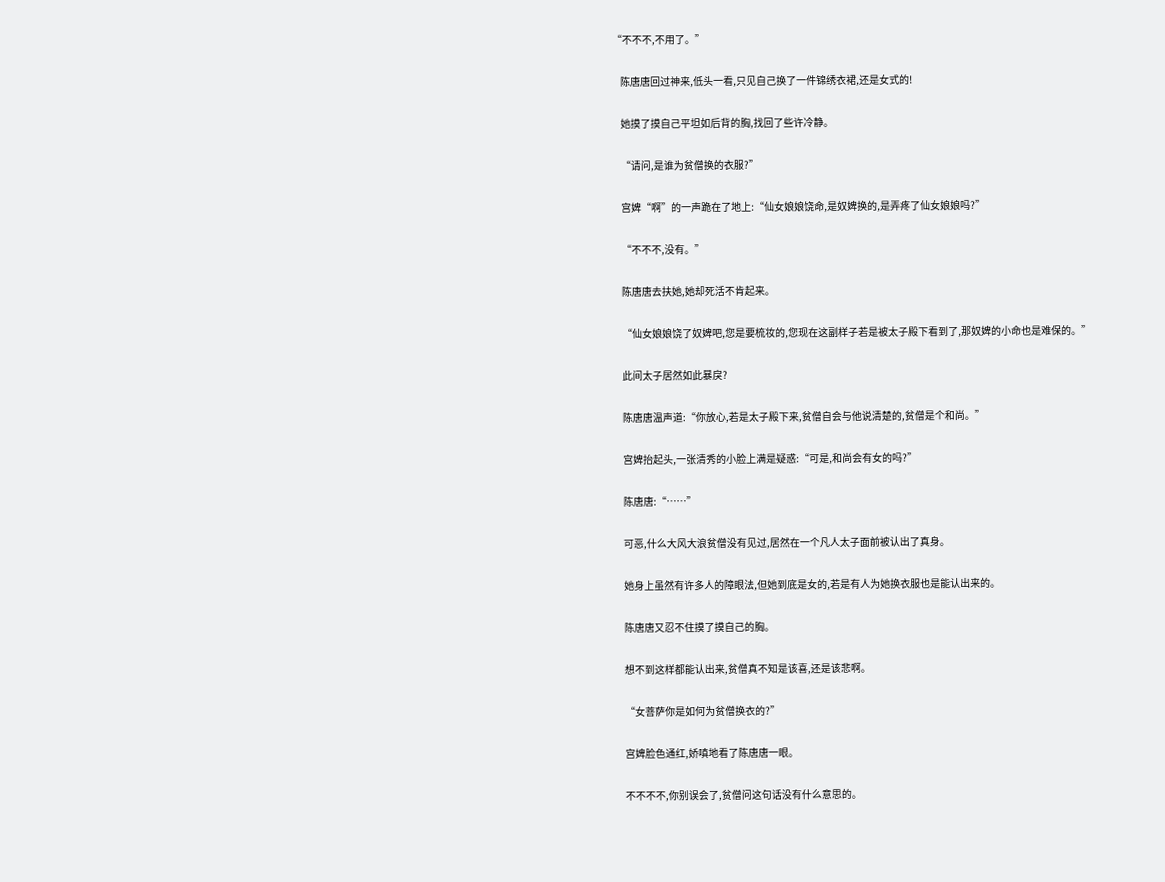“不不不,不用了。”

    陈唐唐回过神来,低头一看,只见自己换了一件锦绣衣裙,还是女式的!

    她摸了摸自己平坦如后背的胸,找回了些许冷静。

    “请问,是谁为贫僧换的衣服?”

    宫婢“啊”的一声跪在了地上:“仙女娘娘饶命,是奴婢换的,是弄疼了仙女娘娘吗?”

    “不不不,没有。”

    陈唐唐去扶她,她却死活不肯起来。

    “仙女娘娘饶了奴婢吧,您是要梳妆的,您现在这副样子若是被太子殿下看到了,那奴婢的小命也是难保的。”

    此间太子居然如此暴戾?

    陈唐唐温声道:“你放心,若是太子殿下来,贫僧自会与他说清楚的,贫僧是个和尚。”

    宫婢抬起头,一张清秀的小脸上满是疑惑:“可是,和尚会有女的吗?”

    陈唐唐:“……”

    可恶,什么大风大浪贫僧没有见过,居然在一个凡人太子面前被认出了真身。

    她身上虽然有许多人的障眼法,但她到底是女的,若是有人为她换衣服也是能认出来的。

    陈唐唐又忍不住摸了摸自己的胸。

    想不到这样都能认出来,贫僧真不知是该喜,还是该悲啊。

    “女菩萨你是如何为贫僧换衣的?”

    宫婢脸色通红,娇嗔地看了陈唐唐一眼。

    不不不不,你别误会了,贫僧问这句话没有什么意思的。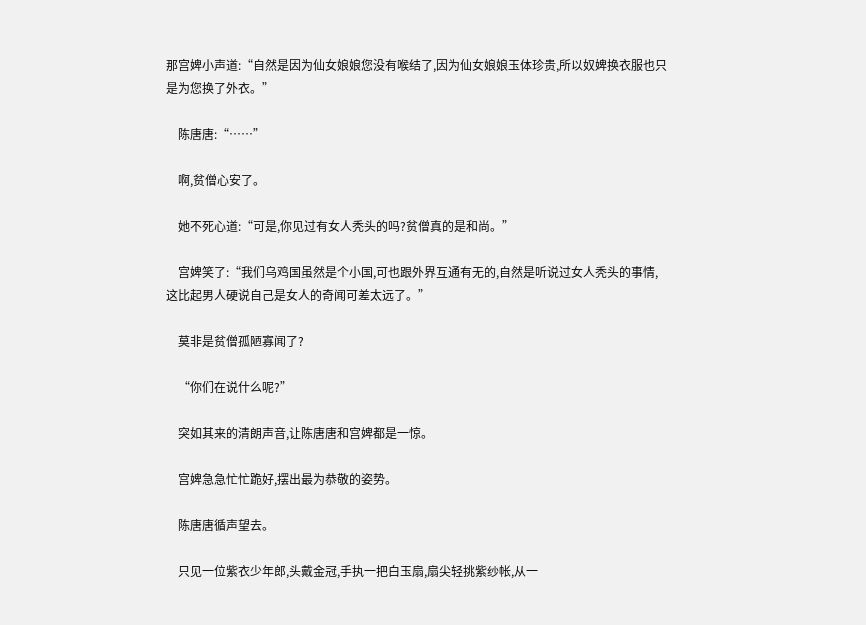那宫婢小声道:“自然是因为仙女娘娘您没有喉结了,因为仙女娘娘玉体珍贵,所以奴婢换衣服也只是为您换了外衣。”

    陈唐唐:“……”

    啊,贫僧心安了。

    她不死心道:“可是,你见过有女人秃头的吗?贫僧真的是和尚。”

    宫婢笑了:“我们乌鸡国虽然是个小国,可也跟外界互通有无的,自然是听说过女人秃头的事情,这比起男人硬说自己是女人的奇闻可差太远了。”

    莫非是贫僧孤陋寡闻了?

    “你们在说什么呢?”

    突如其来的清朗声音,让陈唐唐和宫婢都是一惊。

    宫婢急急忙忙跪好,摆出最为恭敬的姿势。

    陈唐唐循声望去。

    只见一位紫衣少年郎,头戴金冠,手执一把白玉扇,扇尖轻挑紫纱帐,从一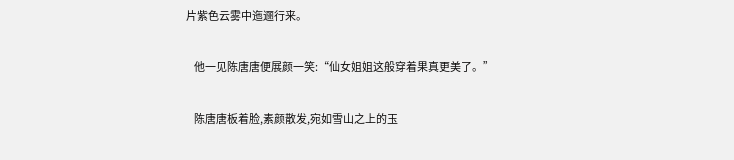片紫色云雾中迤逦行来。

    他一见陈唐唐便展颜一笑:“仙女姐姐这般穿着果真更美了。”

    陈唐唐板着脸,素颜散发,宛如雪山之上的玉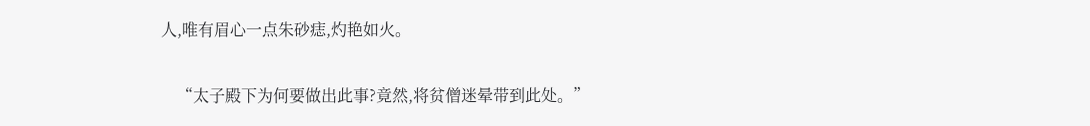人,唯有眉心一点朱砂痣,灼艳如火。

    “太子殿下为何要做出此事?竟然,将贫僧迷晕带到此处。”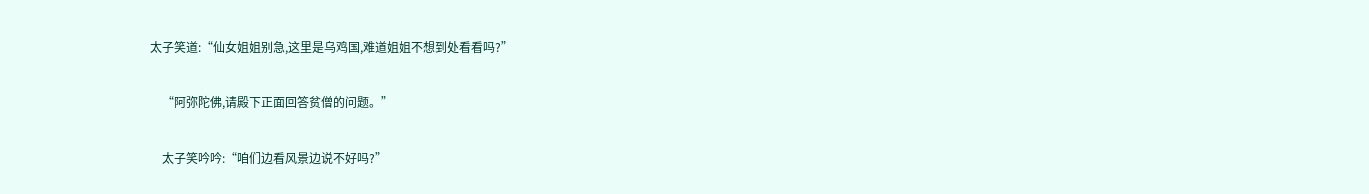太子笑道:“仙女姐姐别急,这里是乌鸡国,难道姐姐不想到处看看吗?”

    “阿弥陀佛,请殿下正面回答贫僧的问题。”

    太子笑吟吟:“咱们边看风景边说不好吗?”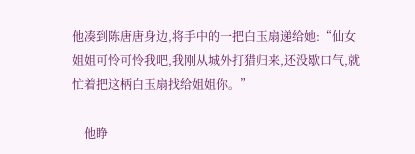他凑到陈唐唐身边,将手中的一把白玉扇递给她:“仙女姐姐可怜可怜我吧,我刚从城外打猎归来,还没歇口气,就忙着把这柄白玉扇找给姐姐你。”

    他睁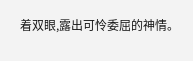着双眼,露出可怜委屈的神情。